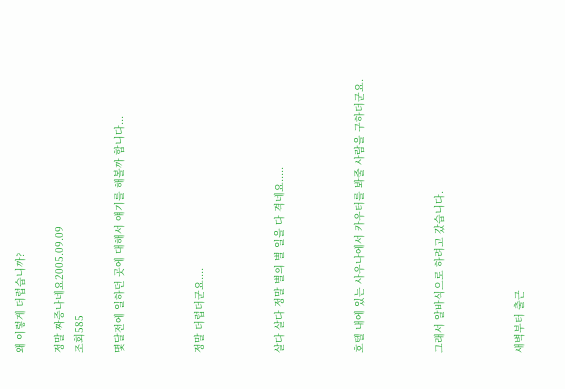왜 이렇게 더럽습니까?

정말 짜증나네요2005.09.09
조회585

몇달전에 일하던 곳에 대해서 얘기를 해볼까 합니다...



정말 더럽더군요....



살다 살다 정말 별의 별 일을 다 격네요.....



호텔 내에 있는 사우나에서 카우터를 봐줄 사람을 구하더군요.



그래서 알바식으로 하려고 갔습니다.



새벽부터 출근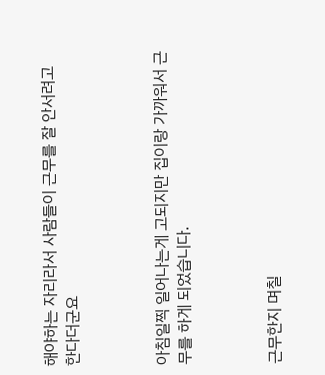해야하는 자리라서 사람들이 근무를 잘 안서려고 한다더군요



아침일찍 일어나는게 고되지만 집이랑 가까워서 근무를 하게 되었습니다.



근무한지 며칠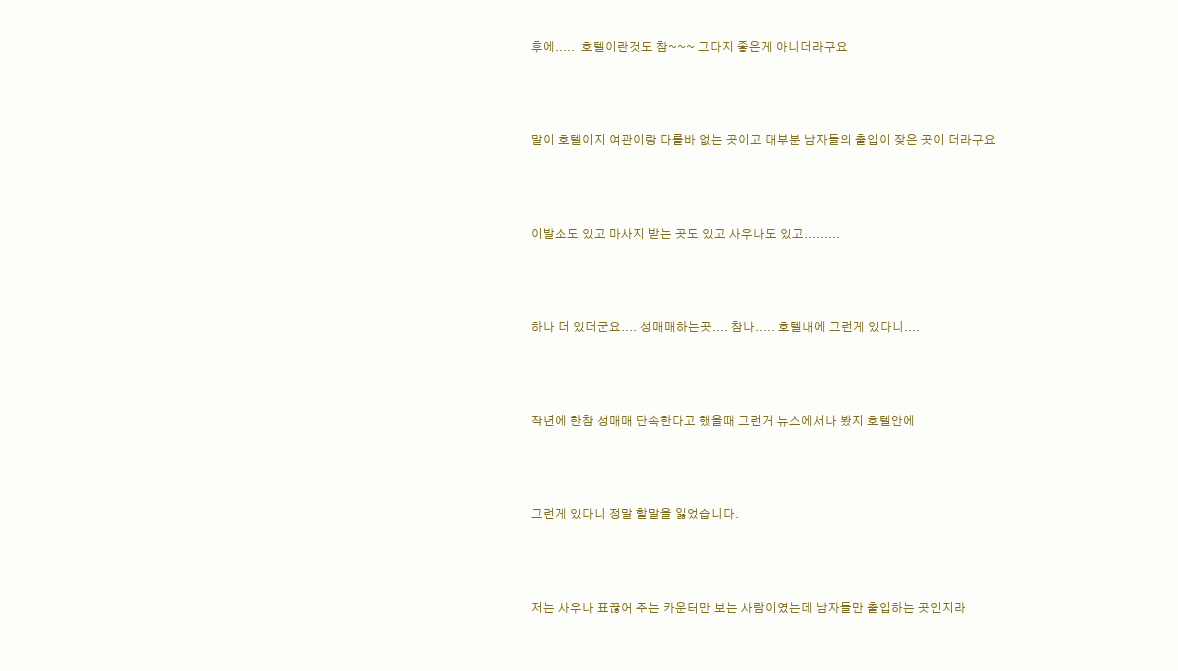후에.....  호텔이란것도 참~~~ 그다지 좋은게 아니더라구요



말이 호텔이지 여관이랑 다를바 없는 곳이고 대부분 남자들의 출입이 잦은 곳이 더라구요



이발소도 있고 마사지 받는 곳도 있고 사우나도 있고.........



하나 더 있더군요.... 성매매하는곳.... 참나..... 호텔내에 그런게 있다니....



작년에 한참 성매매 단속한다고 했을때 그런거 뉴스에서나 봤지 호텔안에



그런게 있다니 정말 할말을 잃었습니다.



저는 사우나 표끊어 주는 카운터만 보는 사람이였는데 남자들만 출입하는 곳인지라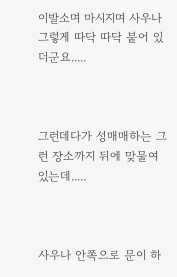이발소며 마시지며 사우나 그렇게 따닥 따닥 붙어 있더군요.....



그런데다가 성매매하는 그런 장소까지 뒤에 맞물여 있는데.....



사우나 안쪽으로 문이 하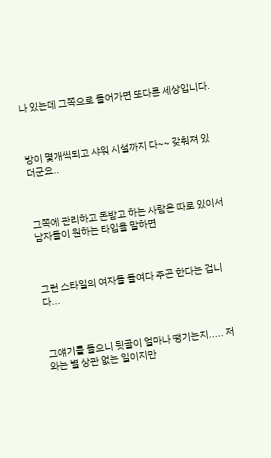나 있는데 그쪽으로 들어가면 또다른 세상입니다.



방이 몇개씩되고 샤워 시설까지 다~~ 갖춰져 있더군요..



그쪽에 관리하고 돈받고 하는 사람은 따로 있이서 남자들이 원하는 타입을 말하면



그런 스타일의 여자들 들여다 주곤 한다는 겁니다...



그얘기를 들으니 뒷골이 얼마나 땡기는지..... 저와는 별 상관 없는 일이지만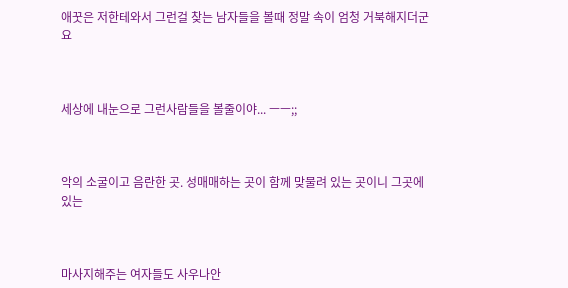애꿋은 저한테와서 그런걸 찾는 남자들을 볼때 정말 속이 엄청 거북해지더군요



세상에 내눈으로 그런사람들을 볼줄이야... ㅡㅡ;;



악의 소굴이고 음란한 곳. 성매매하는 곳이 함께 맞물려 있는 곳이니 그곳에 있는



마사지해주는 여자들도 사우나안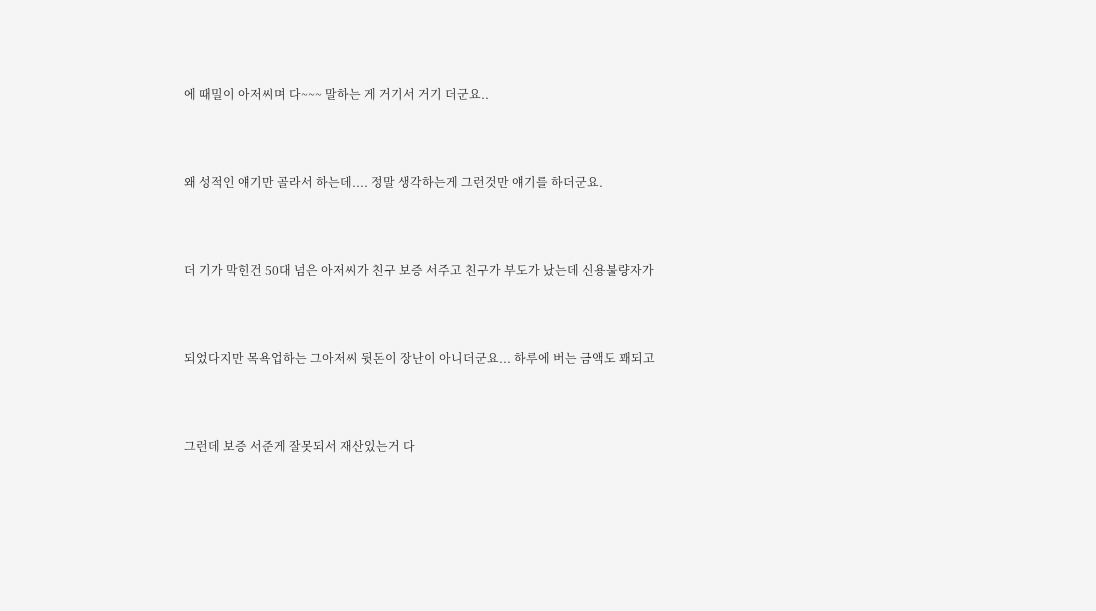에 때밀이 아저씨며 다~~~ 말하는 게 거기서 거기 더군요..



왜 성적인 얘기만 골라서 하는데.... 정말 생각하는게 그런것만 얘기를 하더군요.



더 기가 막힌건 50대 넘은 아저씨가 친구 보증 서주고 친구가 부도가 났는데 신용불량자가



되었다지만 목욕업하는 그아저씨 뒷돈이 장난이 아니더군요... 하루에 버는 금액도 꽤되고



그런데 보증 서준게 잘못되서 재산있는거 다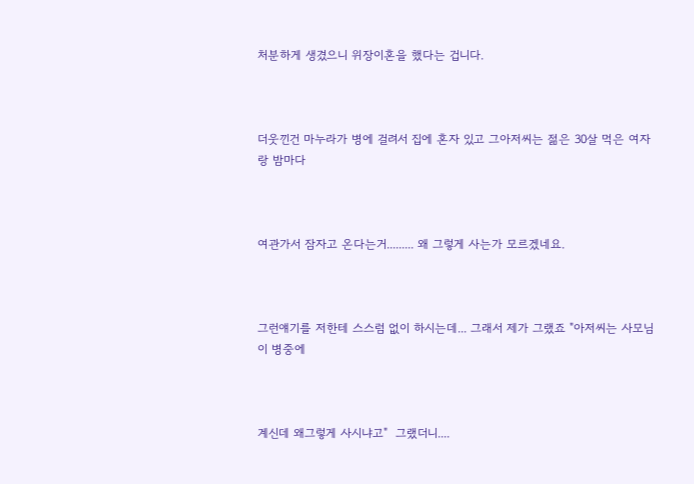처분하게 생겼으니 위장이혼을 했다는 겁니다.



더웃낀건 마누라가 병에 걸려서 집에 혼자 있고 그아저씨는 젊은 30살 먹은 여자랑 밤마다



여관가서 잠자고 온다는거......... 왜 그렇게 사는가 모르겠네요.



그런얘기를 저한테 스스럼 없이 하시는데... 그래서 제가 그랬죠 "아저씨는 사모님이 병중에



계신데 왜그렇게 사시냐고"  그랬더니....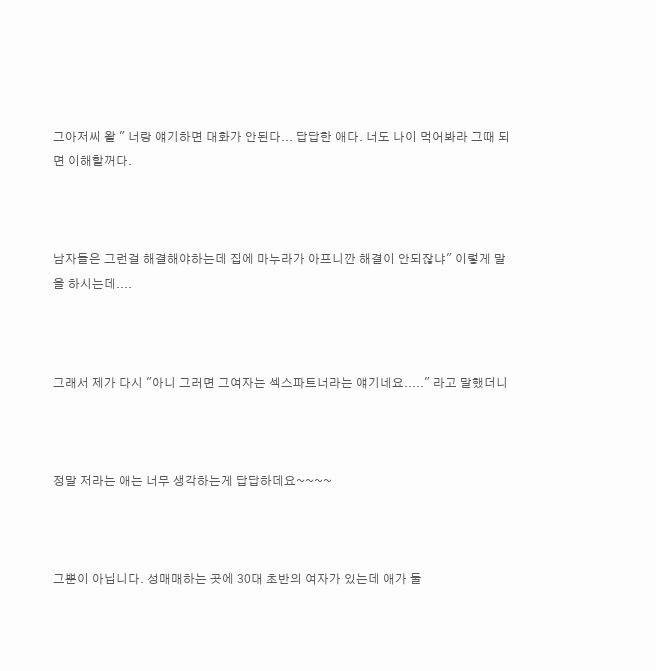그아저씨 왈 " 너랑 얘기하면 대화가 안된다... 답답한 애다. 너도 나이 먹어봐라 그때 되면 이해할꺼다.



남자들은 그런걸 해결해야하는데 집에 마누라가 아프니깐 해결이 안되잖냐" 이렇게 말을 하시는데....



그래서 제가 다시 "아니 그러면 그여자는 섹스파트너라는 얘기네요....." 라고 말했더니



정말 저라는 애는 너무 생각하는게 답답하데요~~~~



그뿐이 아닙니다. 성매매하는 곳에 30대 초반의 여자가 있는데 애가 둘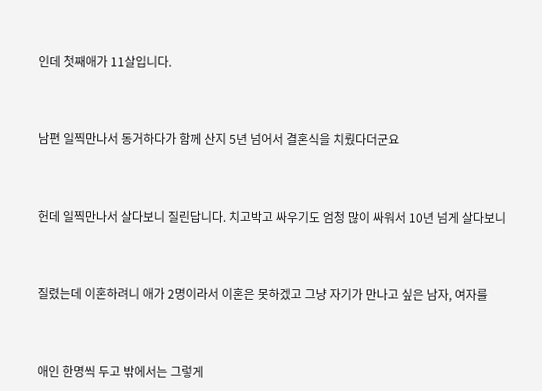인데 첫째애가 11살입니다.



남편 일찍만나서 동거하다가 함께 산지 5년 넘어서 결혼식을 치뤘다더군요



헌데 일찍만나서 살다보니 질린답니다. 치고박고 싸우기도 엄청 많이 싸워서 10년 넘게 살다보니



질렸는데 이혼하려니 애가 2명이라서 이혼은 못하겠고 그냥 자기가 만나고 싶은 남자, 여자를



애인 한명씩 두고 밖에서는 그렇게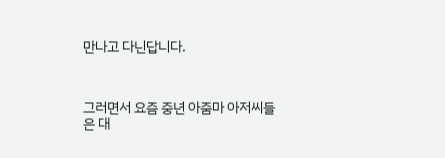만나고 다닌답니다.



그러면서 요즘 중년 아줌마 아저씨들은 대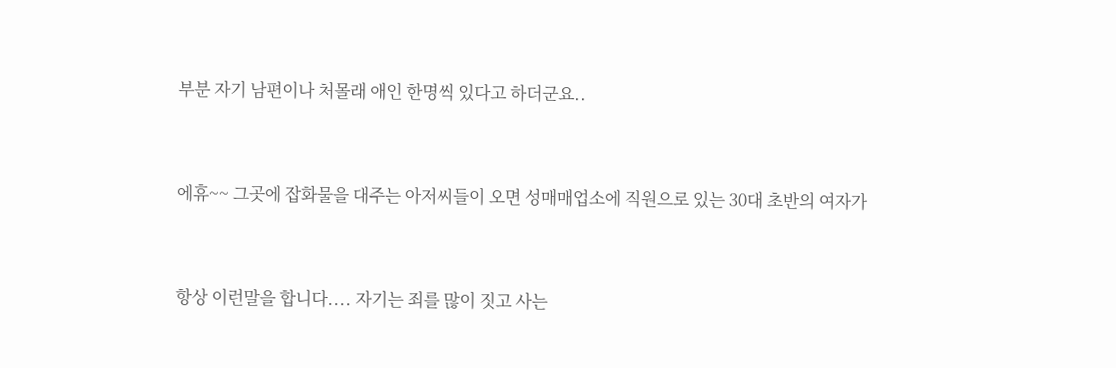부분 자기 남편이나 처몰래 애인 한명씩 있다고 하더군요..



에휴~~ 그곳에 잡화물을 대주는 아저씨들이 오면 성매매업소에 직원으로 있는 30대 초반의 여자가



항상 이런말을 합니다.... 자기는 죄를 많이 짓고 사는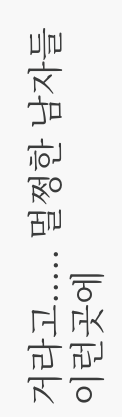거라고..... 멀쩡한 남자들 이런곳에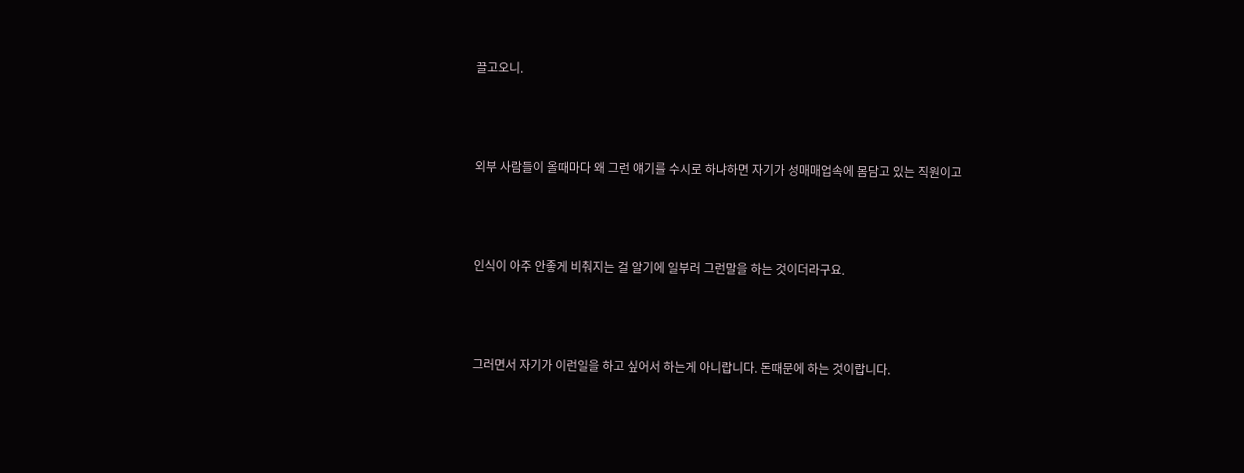끌고오니.



외부 사람들이 올때마다 왜 그런 얘기를 수시로 하냐하면 자기가 성매매업속에 몸담고 있는 직원이고



인식이 아주 안좋게 비춰지는 걸 알기에 일부러 그런말을 하는 것이더라구요.



그러면서 자기가 이런일을 하고 싶어서 하는게 아니랍니다. 돈때문에 하는 것이랍니다.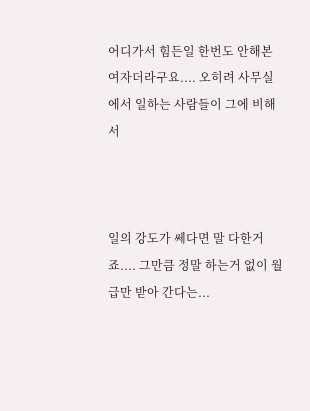어디가서 힘든일 한번도 안해본 여자더라구요.... 오히려 사무실에서 일하는 사람들이 그에 비해서



일의 강도가 쎄다면 말 다한거죠.... 그만큼 정말 하는거 없이 월급만 받아 간다는...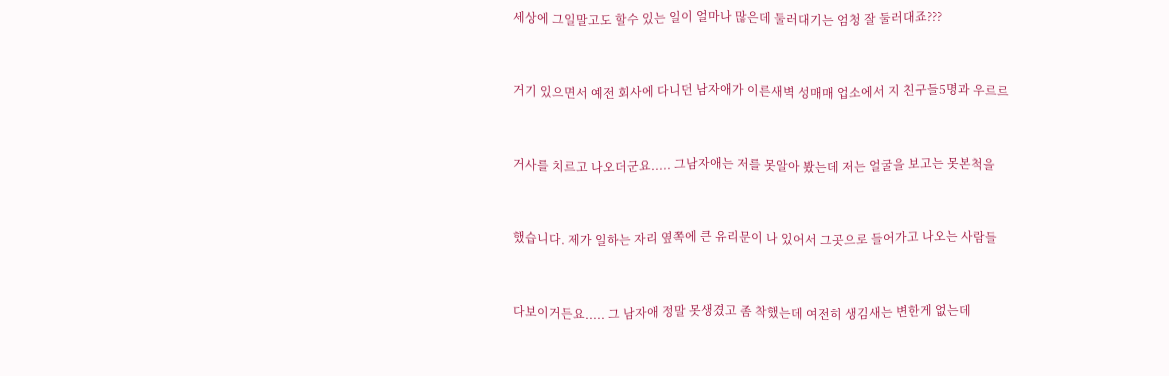세상에 그일말고도 할수 있는 일이 얼마나 많은데 둘러대기는 엄청 잘 둘러대죠???



거기 있으면서 예전 회사에 다니던 남자애가 이른새벽 성매매 업소에서 지 친구들5명과 우르르



거사를 치르고 나오더군요..... 그남자애는 저를 못알아 봤는데 저는 얼굴을 보고는 못본척을



했습니다. 제가 일하는 자리 옆쪽에 큰 유리문이 나 있어서 그곳으로 들어가고 나오는 사람들



다보이거든요..... 그 남자애 정말 못생겼고 좀 착했는데 여전히 생김새는 변한게 없는데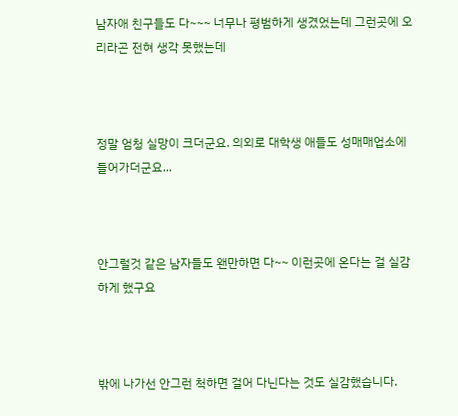남자애 친구들도 다~~~ 너무나 평범하게 생겼었는데 그런곳에 오리라곤 전혀 생각 못했는데



정말 엄청 실망이 크더군요. 의외로 대학생 애들도 성매매업소에 들어가더군요...



안그럴것 같은 남자들도 왠만하면 다~~ 이런곳에 온다는 걸 실감하게 했구요



밖에 나가선 안그런 척하면 걸어 다닌다는 것도 실감했습니다.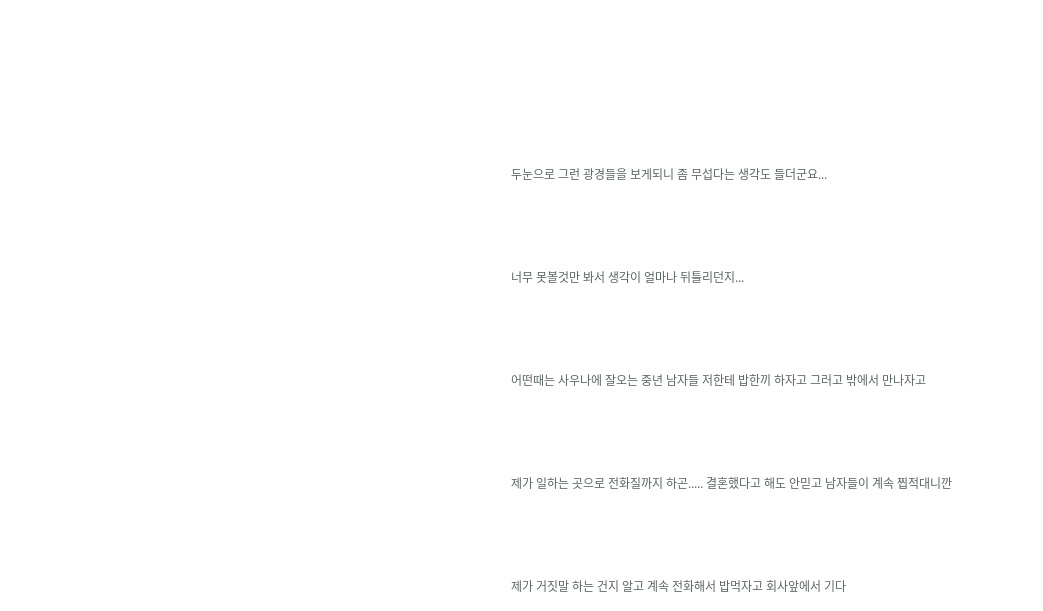두눈으로 그런 광경들을 보게되니 좀 무섭다는 생각도 들더군요...



너무 못볼것만 봐서 생각이 얼마나 뒤틀리던지...



어떤때는 사우나에 잘오는 중년 남자들 저한테 밥한끼 하자고 그러고 밖에서 만나자고



제가 일하는 곳으로 전화질까지 하곤..... 결혼했다고 해도 안믿고 남자들이 계속 찝적대니깐



제가 거짓말 하는 건지 알고 계속 전화해서 밥먹자고 회사앞에서 기다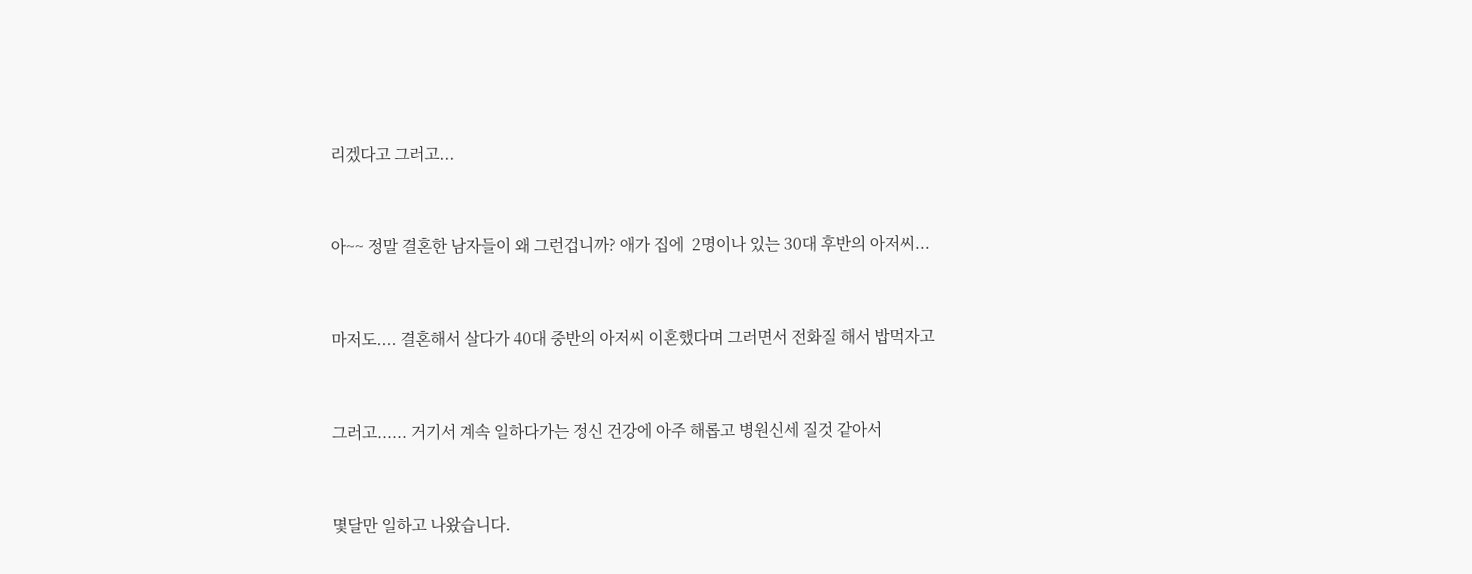리겠다고 그러고...



아~~ 정말 결혼한 남자들이 왜 그런겁니까? 애가 집에  2명이나 있는 30대 후반의 아저씨...



마저도.... 결혼해서 살다가 40대 중반의 아저씨 이혼했다며 그러면서 전화질 해서 밥먹자고



그러고...... 거기서 계속 일하다가는 정신 건강에 아주 해롭고 병원신세 질것 같아서



몇달만 일하고 나왔습니다.